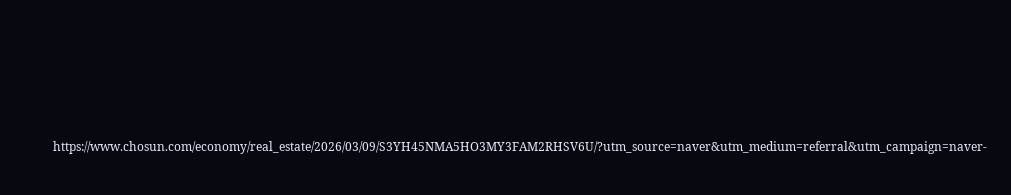https://www.chosun.com/economy/real_estate/2026/03/09/S3YH45NMA5HO3MY3FAM2RHSV6U/?utm_source=naver&utm_medium=referral&utm_campaign=naver-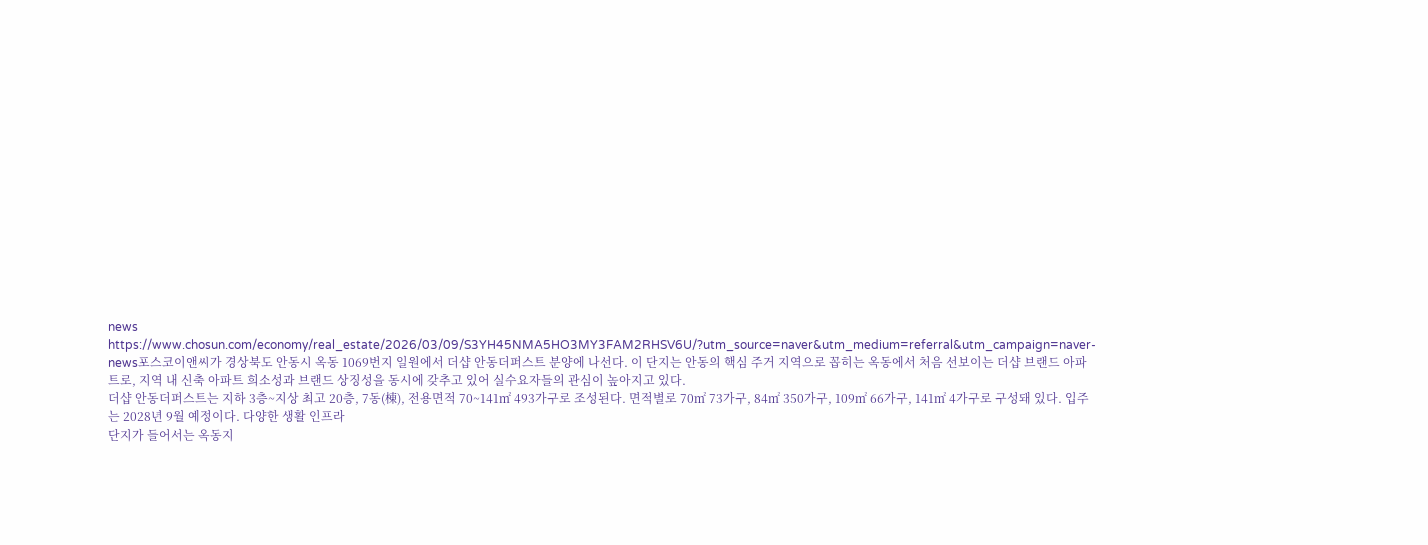news https://www.chosun.com/economy/real_estate/2026/03/09/S3YH45NMA5HO3MY3FAM2RHSV6U/?utm_source=naver&utm_medium=referral&utm_campaign=naver-news포스코이앤씨가 경상북도 안동시 옥동 1069번지 일원에서 더샵 안동더퍼스트 분양에 나선다. 이 단지는 안동의 핵심 주거 지역으로 꼽히는 옥동에서 처음 선보이는 더샵 브랜드 아파트로, 지역 내 신축 아파트 희소성과 브랜드 상징성을 동시에 갖추고 있어 실수요자들의 관심이 높아지고 있다.
더샵 안동더퍼스트는 지하 3층~지상 최고 20층, 7동(棟), 전용면적 70~141㎡ 493가구로 조성된다. 면적별로 70㎡ 73가구, 84㎡ 350가구, 109㎡ 66가구, 141㎡ 4가구로 구성돼 있다. 입주는 2028년 9월 예정이다. 다양한 생활 인프라
단지가 들어서는 옥동지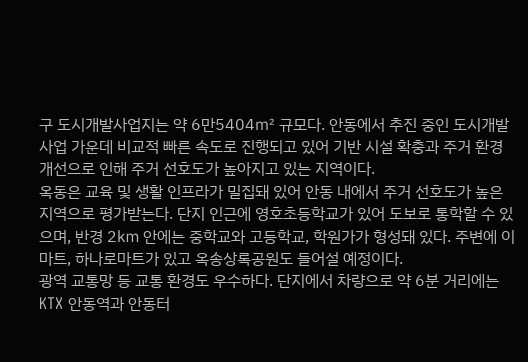구 도시개발사업지는 약 6만5404㎡ 규모다. 안동에서 추진 중인 도시개발사업 가운데 비교적 빠른 속도로 진행되고 있어 기반 시설 확충과 주거 환경 개선으로 인해 주거 선호도가 높아지고 있는 지역이다.
옥동은 교육 및 생활 인프라가 밀집돼 있어 안동 내에서 주거 선호도가 높은 지역으로 평가받는다. 단지 인근에 영호초등학교가 있어 도보로 통학할 수 있으며, 반경 2㎞ 안에는 중학교와 고등학교, 학원가가 형성돼 있다. 주변에 이마트, 하나로마트가 있고 옥송상록공원도 들어설 예정이다.
광역 교통망 등 교통 환경도 우수하다. 단지에서 차량으로 약 6분 거리에는 KTX 안동역과 안동터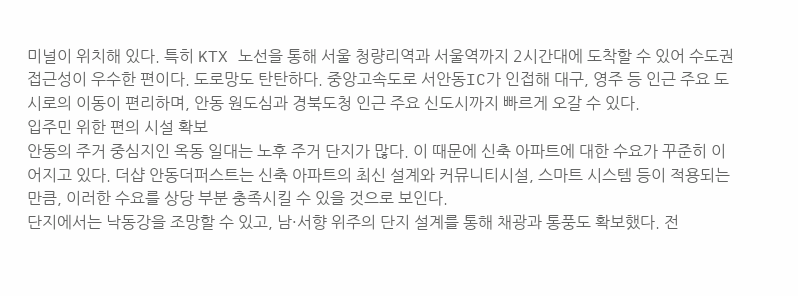미널이 위치해 있다. 특히 KTX 노선을 통해 서울 청량리역과 서울역까지 2시간대에 도착할 수 있어 수도권 접근성이 우수한 편이다. 도로망도 탄탄하다. 중앙고속도로 서안동IC가 인접해 대구, 영주 등 인근 주요 도시로의 이동이 편리하며, 안동 원도심과 경북도청 인근 주요 신도시까지 빠르게 오갈 수 있다.
입주민 위한 편의 시설 확보
안동의 주거 중심지인 옥동 일대는 노후 주거 단지가 많다. 이 때문에 신축 아파트에 대한 수요가 꾸준히 이어지고 있다. 더샵 안동더퍼스트는 신축 아파트의 최신 설계와 커뮤니티시설, 스마트 시스템 등이 적용되는 만큼, 이러한 수요를 상당 부분 충족시킬 수 있을 것으로 보인다.
단지에서는 낙동강을 조망할 수 있고, 남·서향 위주의 단지 설계를 통해 채광과 통풍도 확보했다. 전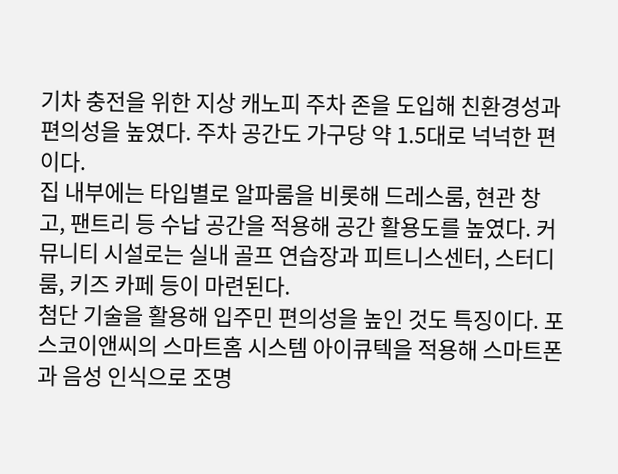기차 충전을 위한 지상 캐노피 주차 존을 도입해 친환경성과 편의성을 높였다. 주차 공간도 가구당 약 1.5대로 넉넉한 편이다.
집 내부에는 타입별로 알파룸을 비롯해 드레스룸, 현관 창고, 팬트리 등 수납 공간을 적용해 공간 활용도를 높였다. 커뮤니티 시설로는 실내 골프 연습장과 피트니스센터, 스터디룸, 키즈 카페 등이 마련된다.
첨단 기술을 활용해 입주민 편의성을 높인 것도 특징이다. 포스코이앤씨의 스마트홈 시스템 아이큐텍을 적용해 스마트폰과 음성 인식으로 조명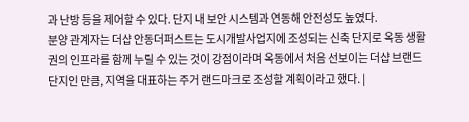과 난방 등을 제어할 수 있다. 단지 내 보안 시스템과 연동해 안전성도 높였다.
분양 관계자는 더샵 안동더퍼스트는 도시개발사업지에 조성되는 신축 단지로 옥동 생활권의 인프라를 함께 누릴 수 있는 것이 강점이라며 옥동에서 처음 선보이는 더샵 브랜드 단지인 만큼, 지역을 대표하는 주거 랜드마크로 조성할 계획이라고 했다. |